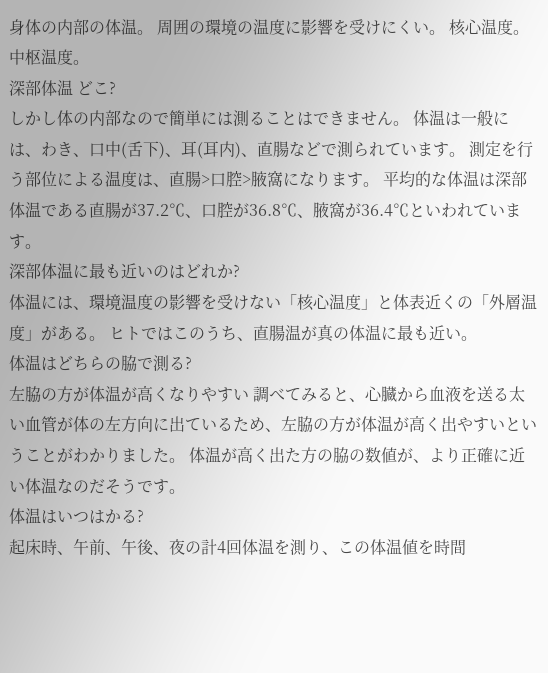身体の内部の体温。 周囲の環境の温度に影響を受けにくい。 核心温度。 中枢温度。
深部体温 どこ?
しかし体の内部なので簡単には測ることはできません。 体温は一般には、わき、口中(舌下)、耳(耳内)、直腸などで測られています。 測定を行う部位による温度は、直腸>口腔>腋窩になります。 平均的な体温は深部体温である直腸が37.2℃、口腔が36.8℃、腋窩が36.4℃といわれています。
深部体温に最も近いのはどれか?
体温には、環境温度の影響を受けない「核心温度」と体表近くの「外層温度」がある。 ヒトではこのうち、直腸温が真の体温に最も近い。
体温はどちらの脇で測る?
左脇の方が体温が高くなりやすい 調べてみると、心臓から血液を送る太い血管が体の左方向に出ているため、左脇の方が体温が高く出やすいということがわかりました。 体温が高く出た方の脇の数値が、より正確に近い体温なのだそうです。
体温はいつはかる?
起床時、午前、午後、夜の計4回体温を測り、この体温値を時間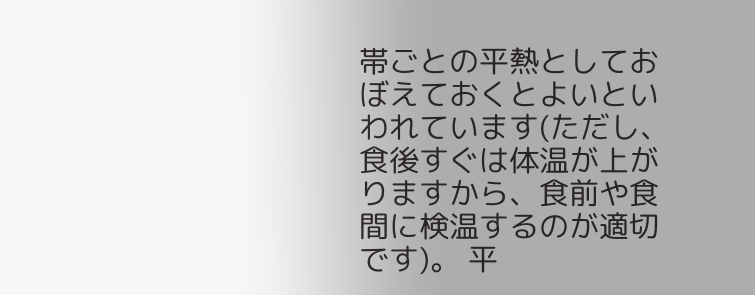帯ごとの平熱としておぼえておくとよいといわれています(ただし、食後すぐは体温が上がりますから、食前や食間に検温するのが適切です)。 平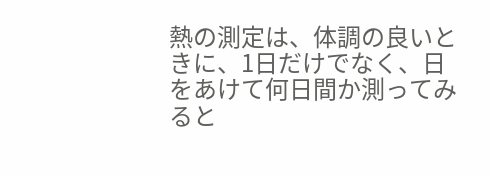熱の測定は、体調の良いときに、1日だけでなく、日をあけて何日間か測ってみると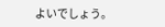よいでしょう。